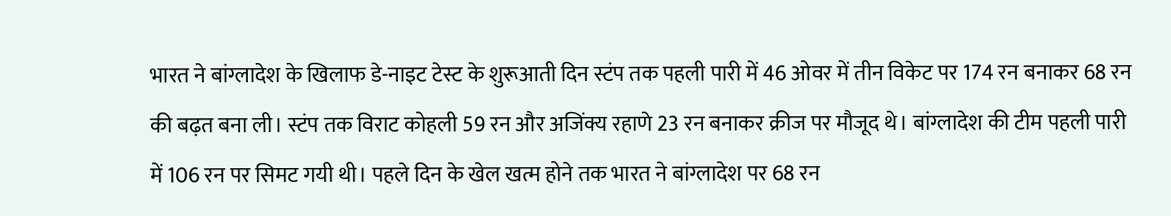भारत ने बांग्लादेश के खिलाफ डे-नाइट टेस्ट के शुरूआती दिन स्टंप तक पहली पारी में 46 ओवर में तीन विकेट पर 174 रन बनाकर 68 रन की बढ़त बना ली। स्टंप तक विराट कोहली 59 रन और अजिंक्य रहाणे 23 रन बनाकर क्रीज पर मौजूद थे। बांग्लादेश की टीम पहली पारी में 106 रन पर सिमट गयी थी। पहले दिन के खेल खत्म होने तक भारत ने बांग्लादेश पर 68 रन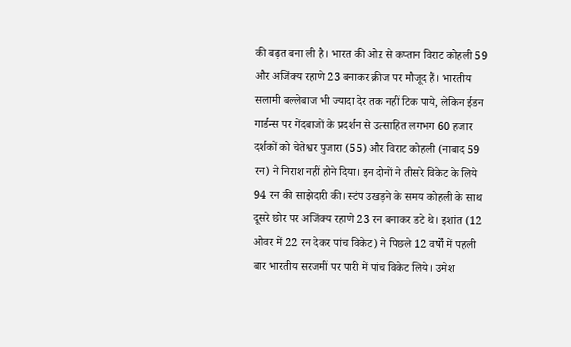की बढ़त बना ली है। भारत की ओऱ से कप्तान विराट कोहली 59 और अजिंक्य रहाणे 23 बनाकर क्रीज पर मौजूद हैं। भारतीय सलामी बल्लेबाज भी ज्यादा देर तक नहीं टिक पाये, लेकिन ईडन गार्डन्स पर गेंदबाजों के प्रदर्शन से उत्साहित लगभग 60 हजार दर्शकों को चेतेश्वर पुजारा (55) और विराट कोहली (नाबाद 59 रन) ने निराश नहीं होने दिया। इन दोनों ने तीसरे विकेट के लिये 94 रन की साझेदारी की। स्टंप उखड़ने के समय कोहली के साथ दूसरे छोर पर अजिंक्य रहाणे 23 रन बनाकर डटे थे। इशांत (12 ओवर में 22 रन देकर पांच विकेट) ने पिछले 12 वर्षों में पहली बार भारतीय सरजमीं पर पारी में पांच विकेट लिये। उमेश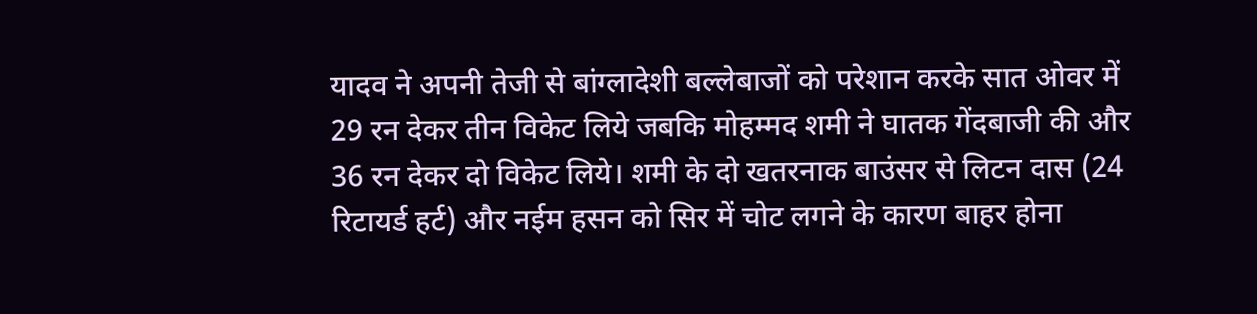यादव ने अपनी तेजी से बांग्लादेशी बल्लेबाजों को परेशान करके सात ओवर में 29 रन देकर तीन विकेट लिये जबकि मोहम्मद शमी ने घातक गेंदबाजी की और 36 रन देकर दो विकेट लिये। शमी के दो खतरनाक बाउंसर से लिटन दास (24 रिटायर्ड हर्ट) और नईम हसन को सिर में चोट लगने के कारण बाहर होना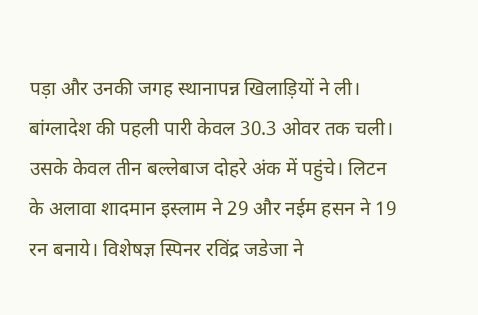पड़ा और उनकी जगह स्थानापन्न खिलाड़ियों ने ली।
बांग्लादेश की पहली पारी केवल 30.3 ओवर तक चली। उसके केवल तीन बल्लेबाज दोहरे अंक में पहुंचे। लिटन के अलावा शादमान इस्लाम ने 29 और नईम हसन ने 19 रन बनाये। विशेषज्ञ स्पिनर रविंद्र जडेजा ने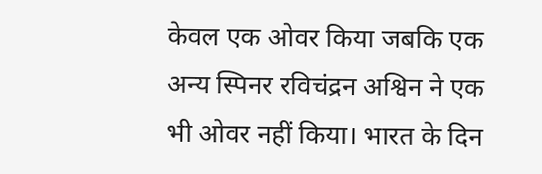केवल एक ओवर किया जबकि एक अन्य स्पिनर रविचंद्रन अश्विन ने एक भी ओवर नहीं किया। भारत के दिन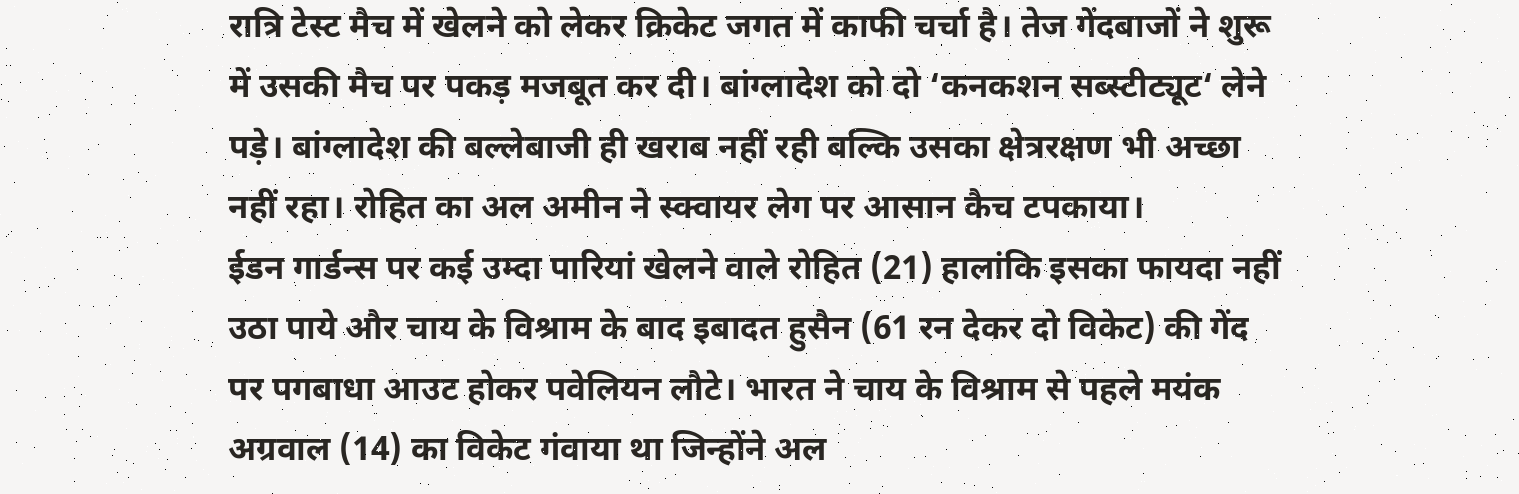रात्रि टेस्ट मैच में खेलने को लेकर क्रिकेट जगत में काफी चर्चा है। तेज गेंदबाजों ने शुरू में उसकी मैच पर पकड़ मजबूत कर दी। बांग्लादेश को दो ‘कनकशन सब्स्टीट्यूट‘ लेने पड़े। बांग्लादेश की बल्लेबाजी ही खराब नहीं रही बल्कि उसका क्षेत्ररक्षण भी अच्छा नहीं रहा। रोहित का अल अमीन ने स्क्वायर लेग पर आसान कैच टपकाया।
ईडन गार्डन्स पर कई उम्दा पारियां खेलने वाले रोहित (21) हालांकि इसका फायदा नहीं उठा पाये और चाय के विश्राम के बाद इबादत हुसैन (61 रन देकर दो विकेट) की गेंद पर पगबाधा आउट होकर पवेलियन लौटे। भारत ने चाय के विश्राम से पहले मयंक अग्रवाल (14) का विकेट गंवाया था जिन्होंने अल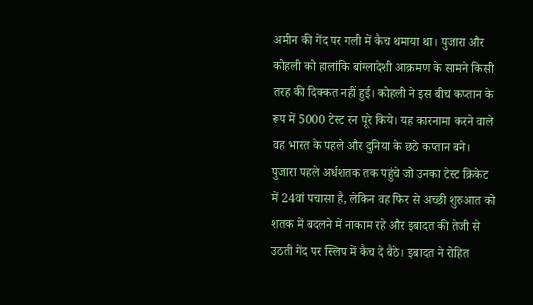अमीन की गेंद पर गली में कैच थमाया था। पुजारा और कोहली को हालांकि बांग्लादेशी आक्रमण के सामने किसी तरह की दिक्कत नहीं हुई। कोहली ने इस बीच कप्तान के रूप में 5000 टेस्ट रन पूरे किये। यह कारनामा करने वाले वह भारत के पहले और दुनिया के छठे कप्तान बने। पुजारा पहले अर्धशतक तक पहुंचे जो उनका टेस्ट क्रिकेट में 24वां पचासा है, लेकिन वह फिर से अच्छी शुरुआत को शतक में बदलने में नाकाम रहे और इबादत की तेजी से उठती गेंद पर स्लिप में कैच दे बैठे। इबादत ने रोहित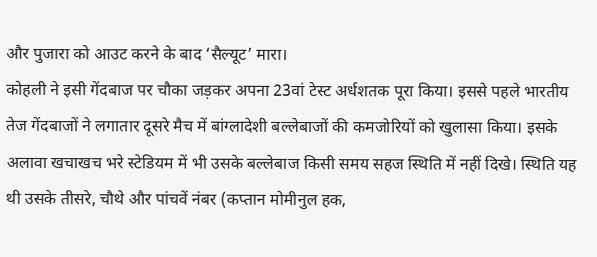और पुजारा को आउट करने के बाद ‘सैल्यूट’ मारा।
कोहली ने इसी गेंदबाज पर चौका जड़कर अपना 23वां टेस्ट अर्धशतक पूरा किया। इससे पहले भारतीय तेज गेंदबाजों ने लगातार दूसरे मैच में बांग्लादेशी बल्लेबाजों की कमजोरियों को खुलासा किया। इसके अलावा खचाखच भरे स्टेडियम में भी उसके बल्लेबाज किसी समय सहज स्थिति में नहीं दिखे। स्थिति यह थी उसके तीसरे, चौथे और पांचवें नंबर (कप्तान मोमीनुल हक,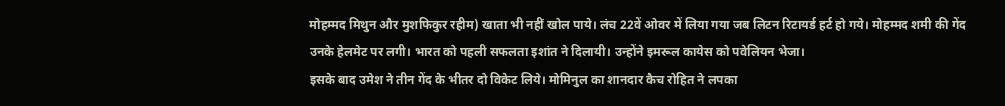मोहम्मद मिथुन और मुशफिकुर रहीम) खाता भी नहीं खोल पाये। लंच 22वें ओवर में लिया गया जब लिटन रिटायर्ड हर्ट हो गये। मोहम्मद शमी की गेंद उनके हेलमेट पर लगी। भारत को पहली सफलता इशांत ने दिलायी। उन्होंने इमरूल कायेस को पवेलियन भेजा।
इसके बाद उमेश ने तीन गेंद के भीतर दो विकेट लिये। मोमिनुल का शानदार कैच रोहित ने लपका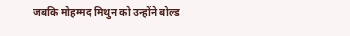जबकि मोहम्मद मिथुन को उन्होंने बोल्ड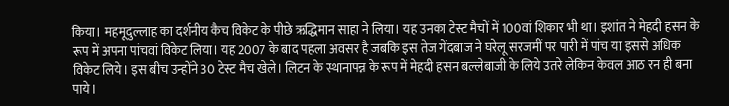किया। महमूदुल्लाह का दर्शनीय कैच विकेट के पीछे ऋद्धिमान साहा ने लिया। यह उनका टेस्ट मैचों में 100वां शिकार भी था। इशांत ने मेहदी हसन के रूप में अपना पांचवां विकेट लिया। यह 2007 के बाद पहला अवसर है जबकि इस तेज गेंदबाज ने घरेलू सरजमीं पर पारी में पांच या इससे अधिक विकेट लिये। इस बीच उन्होंने 30 टेस्ट मैच खेले। लिटन के स्थानापन्न के रूप में मेहदी हसन बल्लेबाजी के लिये उतरे लेकिन केवल आठ रन ही बना पाये।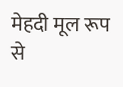मेहदी मूल रूप से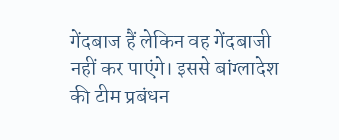गेंदबाज हैं लेकिन वह गेंदबाजी नहीं कर पाएंगे। इससे बांग्लादेश की टीम प्रबंधन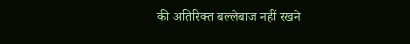की अतिरिक्त बल्लेबाज नहीं रखने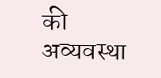की अव्यवस्था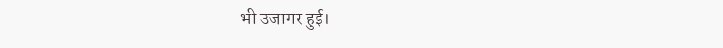भी उजागर हुई।